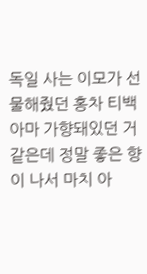독일 사는 이모가 선물해줬던 홍차 티백
아마 가향돼있던 거 같은데 정말 좋은 향이 나서 마치 아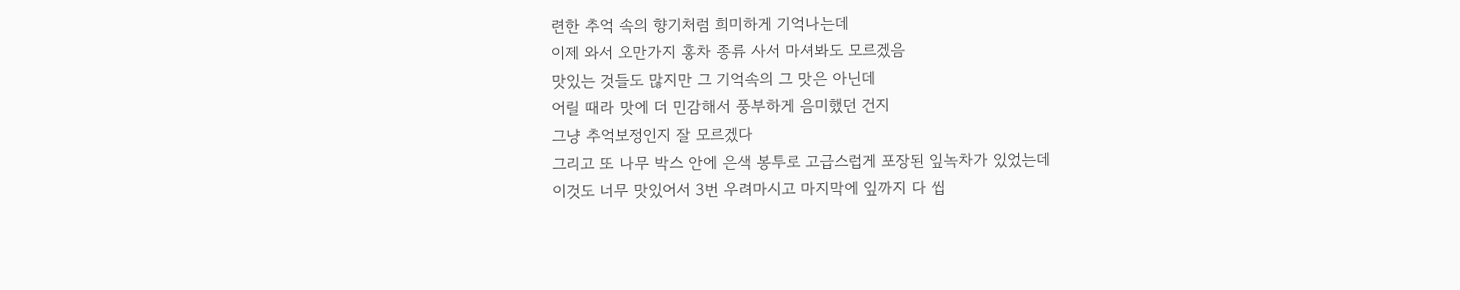련한 추억 속의 향기처럼 희미하게 기억나는데
이제 와서 오만가지 홍차 종류 사서 마셔봐도 모르겠음
맛있는 것들도 많지만 그 기억속의 그 맛은 아닌데
어릴 때라 맛에 더 민감해서 풍부하게 음미했던 건지
그냥 추억보정인지 잘 모르겠다
그리고 또 나무 박스 안에 은색 봉투로 고급스럽게 포장된 잎녹차가 있었는데
이것도 너무 맛있어서 3번 우려마시고 마지막에 잎까지 다 씹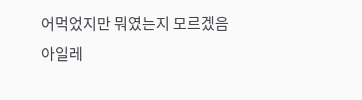어먹었지만 뭐였는지 모르겠음
아일레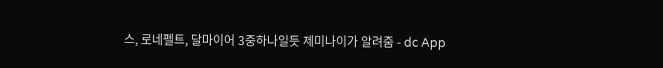스, 로네펠트, 달마이어 3중하나일듯 제미나이가 알려줌 - dc App